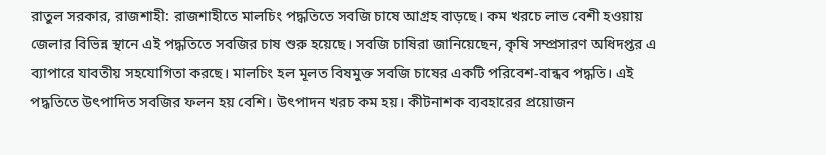রাতুল সরকার, রাজশাহী: রাজশাহীতে মালচিং পদ্ধতিতে সবজি চাষে আগ্রহ বাড়ছে। কম খরচে লাভ বেশী হওয়ায় জেলার বিভিন্ন স্থানে এই পদ্ধতিতে সবজির চাষ শুরু হয়েছে। সবজি চাষিরা জানিয়েছেন, কৃষি সম্প্রসারণ অধিদপ্তর এ ব্যাপারে যাবতীয় সহযোগিতা করছে। মালচিং হল মূলত বিষমুক্ত সবজি চাষের একটি পরিবেশ-বান্ধব পদ্ধতি। এই পদ্ধতিতে উৎপাদিত সবজির ফলন হয় বেশি। উৎপাদন খরচ কম হয়। কীটনাশক ব্যবহারের প্রয়োজন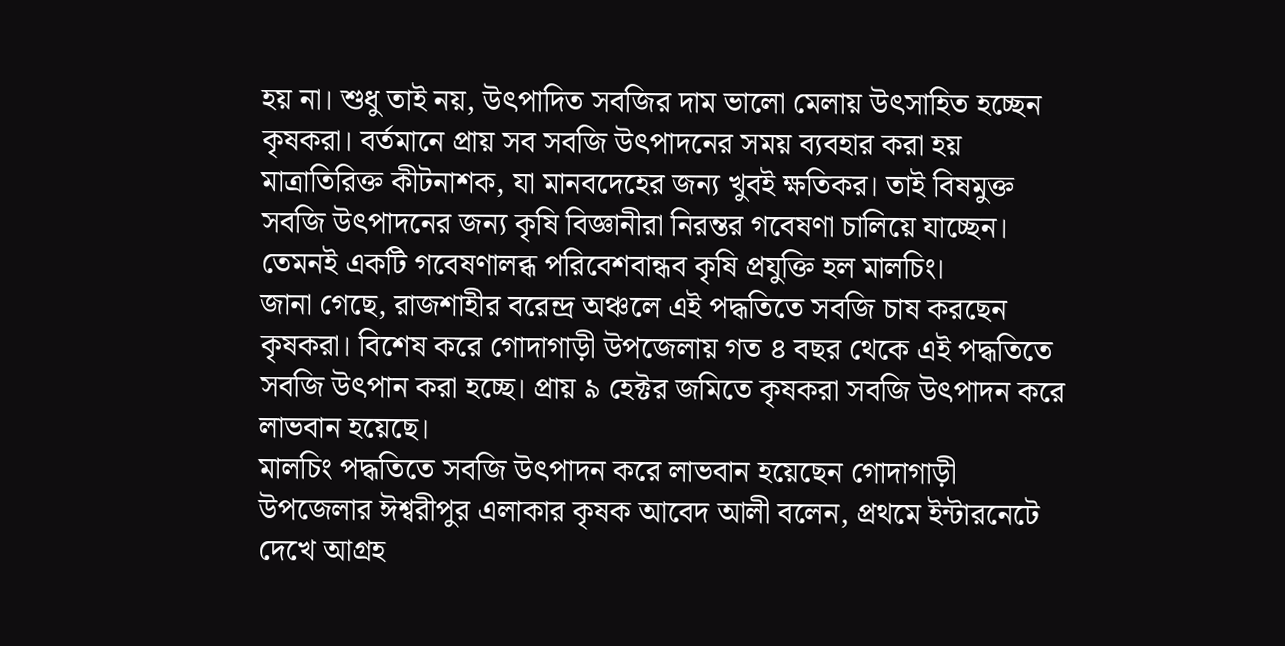হয় না। শুধু তাই নয়, উৎপাদিত সবজির দাম ভালো মেলায় উৎসাহিত হচ্ছেন কৃষকরা। বর্তমানে প্রায় সব সবজি উৎপাদনের সময় ব্যবহার করা হয় মাত্রাতিরিক্ত কীটনাশক, যা মানবদেহের জন্য খুবই ক্ষতিকর। তাই বিষমুক্ত সবজি উৎপাদনের জন্য কৃষি বিজ্ঞানীরা নিরন্তর গবেষণা চালিয়ে যাচ্ছেন। তেমনই একটি গবেষণালব্ধ পরিবেশবান্ধব কৃষি প্রযুক্তি হল মালচিং।
জানা গেছে, রাজশাহীর বরেন্দ্র অঞ্চলে এই পদ্ধতিতে সবজি চাষ করছেন কৃষকরা। বিশেষ করে গোদাগাড়ী উপজেলায় গত ৪ বছর থেকে এই পদ্ধতিতে সবজি উৎপান করা হচ্ছে। প্রায় ৯ হেক্টর জমিতে কৃষকরা সবজি উৎপাদন করে লাভবান হয়েছে।
মালচিং পদ্ধতিতে সবজি উৎপাদন করে লাভবান হয়েছেন গোদাগাড়ী উপজেলার ঈশ্বরীপুর এলাকার কৃষক আবেদ আলী বলেন, প্রথমে ইন্টারনেটে দেখে আগ্রহ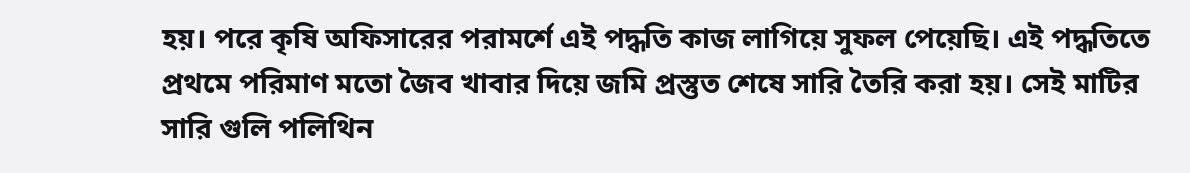হয়। পরে কৃষি অফিসারের পরামর্শে এই পদ্ধতি কাজ লাগিয়ে সুফল পেয়েছি। এই পদ্ধতিতে প্রথমে পরিমাণ মতো জৈব খাবার দিয়ে জমি প্রস্তুত শেষে সারি তৈরি করা হয়। সেই মাটির সারি গুলি পলিথিন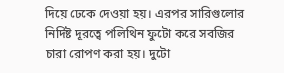দিয়ে ঢেকে দেওয়া হয়। এরপর সারিগুলোর নির্দিষ্ট দূরত্বে পলিথিন ফুটো করে সবজির চারা রোপণ করা হয়। দুটো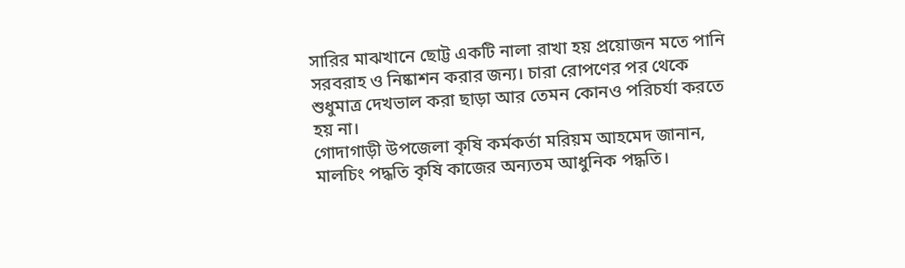সারির মাঝখানে ছোট্ট একটি নালা রাখা হয় প্রয়োজন মতে পানি সরবরাহ ও নিষ্কাশন করার জন্য। চারা রোপণের পর থেকে শুধুমাত্র দেখভাল করা ছাড়া আর তেমন কোনও পরিচর্যা করতে হয় না।
গোদাগাড়ী উপজেলা কৃষি কর্মকর্তা মরিয়ম আহমেদ জানান, মালচিং পদ্ধতি কৃষি কাজের অন্যতম আধুনিক পদ্ধতি।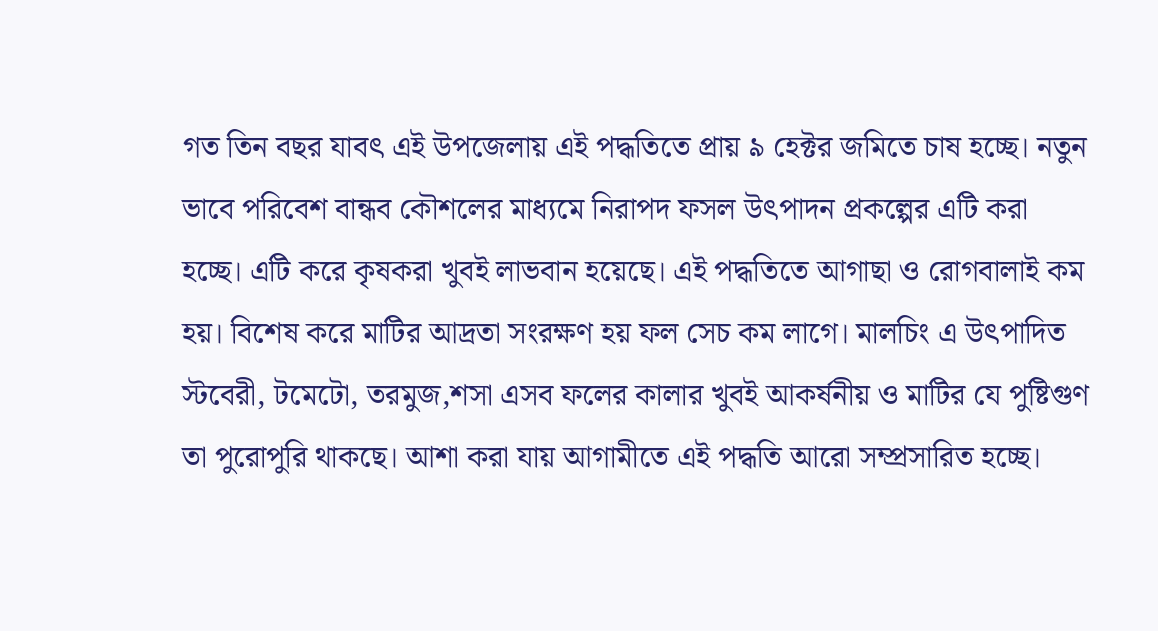গত তিন বছর যাবৎ এই উপজেলায় এই পদ্ধতিতে প্রায় ৯ হেক্টর জমিতে চাষ হচ্ছে। নতুন ভাবে পরিবেশ বান্ধব কৌশলের মাধ্যমে নিরাপদ ফসল উৎপাদন প্রকল্পের এটি করা হচ্ছে। এটি করে কৃষকরা খুবই লাভবান হয়েছে। এই পদ্ধতিতে আগাছা ও রোগবালাই কম হয়। বিশেষ করে মাটির আদ্রতা সংরক্ষণ হয় ফল সেচ কম লাগে। মালচিং এ উৎপাদিত স্টবেরী, টমেটো, তরমুজ,শসা এসব ফলের কালার খুবই আকর্ষনীয় ও মাটির যে পুষ্টিগুণ তা পুরোপুরি থাকছে। আশা করা যায় আগামীতে এই পদ্ধতি আরো সম্প্রসারিত হচ্ছে।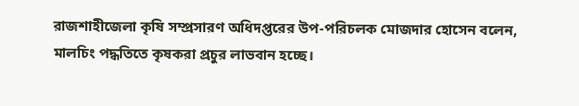রাজশাহীজেলা কৃষি সম্প্রসারণ অধিদপ্তরের উপ-পরিচলক মোজদার হোসেন বলেন, মালচিং পদ্ধতিতে কৃষকরা প্রচুর লাভবান হচ্ছে।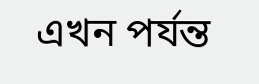এখন পর্যন্ত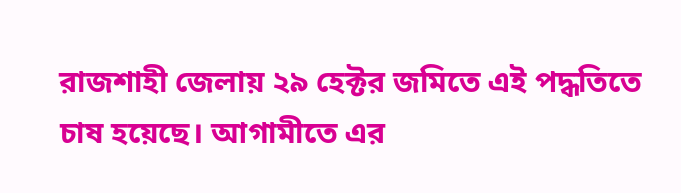রাজশাহী জেলায় ২৯ হেক্টর জমিতে এই পদ্ধতিতে চাষ হয়েছে। আগামীতে এর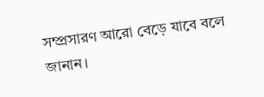সম্প্রসারণ আরো বেড়ে যাবে বলে জানান।